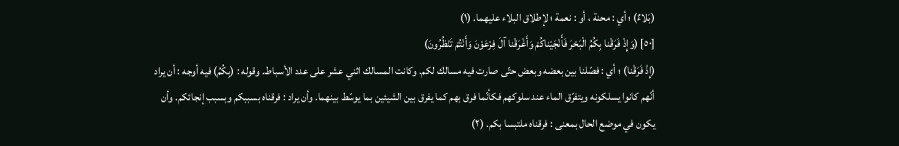(بَلاءٌ) ؛ أي : محنة ، أو : نعمة ؛ لإطلاق البلاء عليهما. (١)
[٥٠] (وَإِذْ فَرَقْنا بِكُمُ الْبَحْرَ فَأَنْجَيْناكُمْ وَأَغْرَقْنا آلَ فِرْعَوْنَ وَأَنْتُمْ تَنْظُرُونَ)
(إِذْ فَرَقْنا) ؛ أي : فصّلنا بين بعضه وبعض حتّى صارت فيه مسالك لكم. وكانت المسالك اثني عشر على عدد الأسباط. وقوله : (بِكُمُ) فيه أوجه : أن يراد أنّهم كانوا يسلكونه ويتفرّق الماء عند سلوكهم فكأنّما فرق بهم كما يفرق بين الشيئين بما يوسّط بينهما. وأن يراد : فرقناه بسببكم وبسبب إنجائكم. وأن يكون في موضع الحال بمعنى : فرقناه ملتبسا بكم. (٢)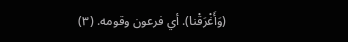(وَأَغْرَقْنا). أي فرعون وقومه. (٣)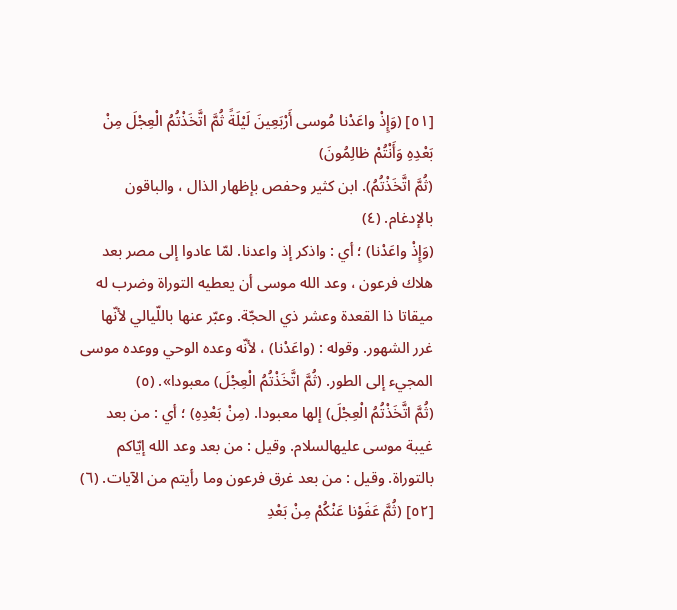[٥١] (وَإِذْ واعَدْنا مُوسى أَرْبَعِينَ لَيْلَةً ثُمَّ اتَّخَذْتُمُ الْعِجْلَ مِنْ بَعْدِهِ وَأَنْتُمْ ظالِمُونَ)
(ثُمَّ اتَّخَذْتُمُ). ابن كثير وحفص بإظهار الذال ، والباقون بالإدغام. (٤)
(وَإِذْ واعَدْنا) ؛ أي : واذكر إذ واعدنا. لمّا عادوا إلى مصر بعد هلاك فرعون ، وعد الله موسى أن يعطيه التوراة وضرب له ميقاتا ذا القعدة وعشر ذي الحجّة. وعبّر عنها باللّيالي لأنّها غرر الشهور. وقوله : (واعَدْنا) ، لأنّه وعده الوحي ووعده موسى المجيء إلى الطور. (ثُمَّ اتَّخَذْتُمُ الْعِجْلَ) معبودا». (٥)
(ثُمَّ اتَّخَذْتُمُ الْعِجْلَ) إلها معبودا. (مِنْ بَعْدِهِ) ؛ أي : من بعد غيبة موسى عليهالسلام. وقيل : من بعد وعد الله إيّاكم بالتوراة. وقيل : من بعد غرق فرعون وما رأيتم من الآيات. (٦)
[٥٢] (ثُمَّ عَفَوْنا عَنْكُمْ مِنْ بَعْدِ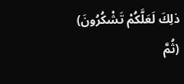ذلِكَ لَعَلَّكُمْ تَشْكُرُونَ)
(ثُمَّ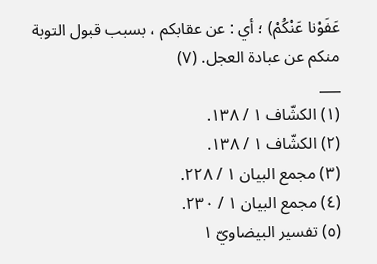عَفَوْنا عَنْكُمْ) ؛ أي : عن عقابكم ، بسبب قبول التوبة منكم عن عبادة العجل. (٧)
___
(١) الكشّاف ١ / ١٣٨.
(٢) الكشّاف ١ / ١٣٨.
(٣) مجمع البيان ١ / ٢٢٨.
(٤) مجمع البيان ١ / ٢٣٠.
(٥) تفسير البيضاويّ ١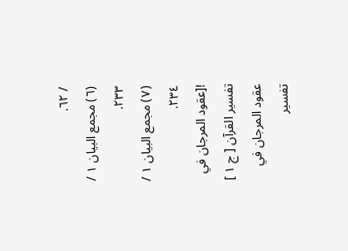/ ٦٢.
(٦) مجمع البيان ١ / ٢٣٣.
(٧) مجمع البيان ١ / ٢٣٤.
![عقود المرجان في تفسير القرآن [ ج ١ ] عقود المرجان في تفسير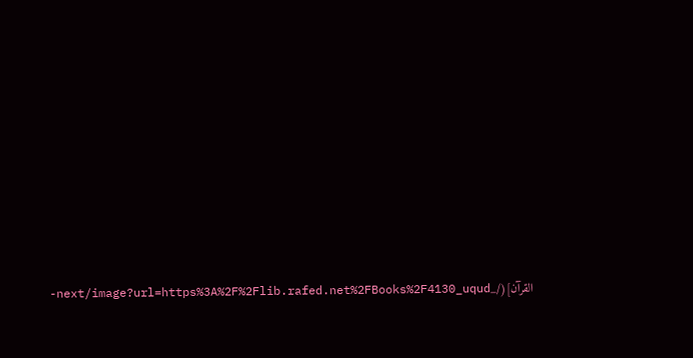القرآن](/_next/image?url=https%3A%2F%2Flib.rafed.net%2FBooks%2F4130_uqud-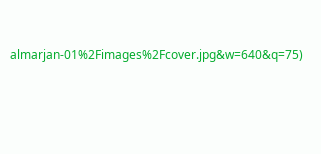almarjan-01%2Fimages%2Fcover.jpg&w=640&q=75)